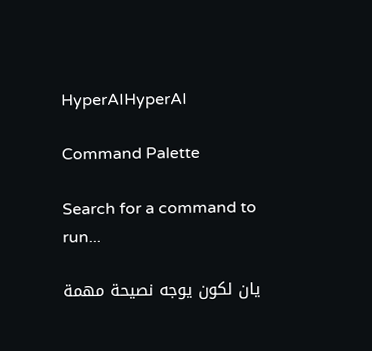HyperAIHyperAI

Command Palette

Search for a command to run...

يان لكون يوجه نصيحة مهمة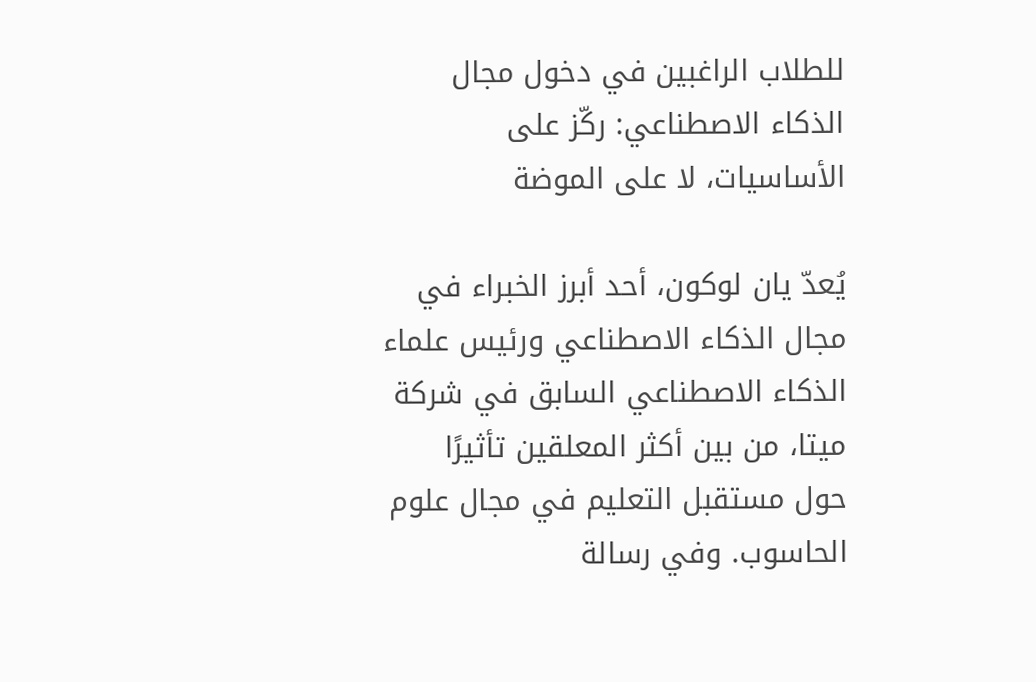للطلاب الراغبين في دخول مجال الذكاء الاصطناعي: ركّز على الأساسيات، لا على الموضة

يُعدّ يان لوكون، أحد أبرز الخبراء في مجال الذكاء الاصطناعي ورئيس علماء الذكاء الاصطناعي السابق في شركة ميتا، من بين أكثر المعلقين تأثيرًا حول مستقبل التعليم في مجال علوم الحاسوب. وفي رسالة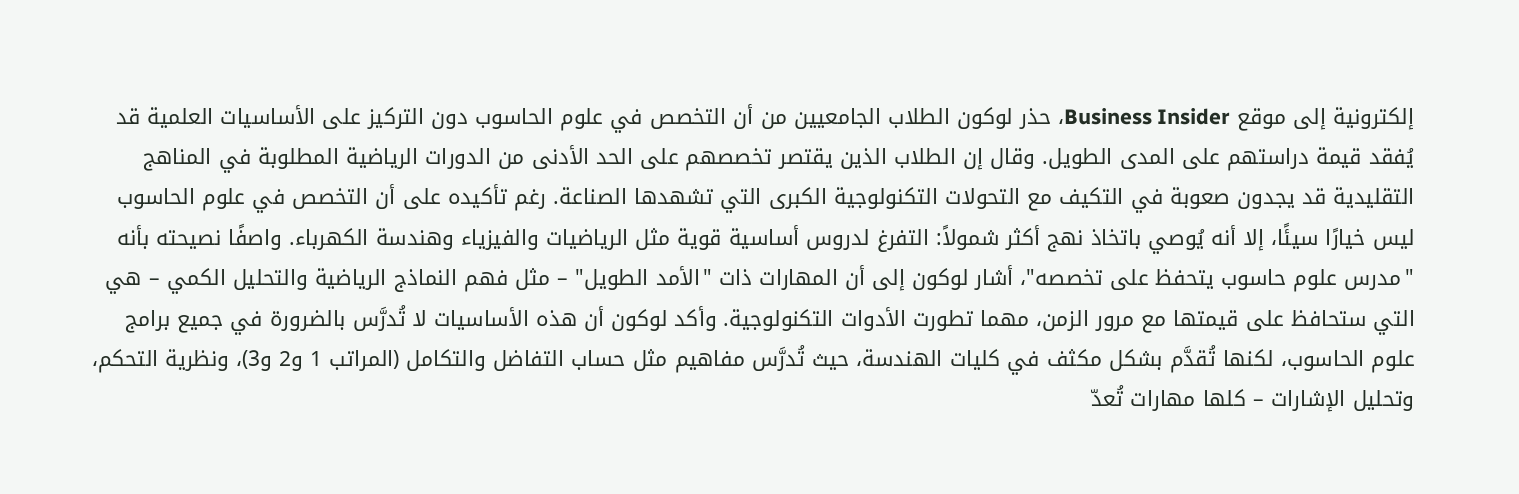إلكترونية إلى موقع Business Insider، حذر لوكون الطلاب الجامعيين من أن التخصص في علوم الحاسوب دون التركيز على الأساسيات العلمية قد يُفقد قيمة دراستهم على المدى الطويل. وقال إن الطلاب الذين يقتصر تخصصهم على الحد الأدنى من الدورات الرياضية المطلوبة في المناهج التقليدية قد يجدون صعوبة في التكيف مع التحولات التكنولوجية الكبرى التي تشهدها الصناعة. رغم تأكيده على أن التخصص في علوم الحاسوب ليس خيارًا سيئًا، إلا أنه يُوصي باتخاذ نهج أكثر شمولاً: التفرغ لدروس أساسية قوية مثل الرياضيات والفيزياء وهندسة الكهرباء. واصفًا نصيحته بأنه "مدرس علوم حاسوب يتحفظ على تخصصه"، أشار لوكون إلى أن المهارات ذات "الأمد الطويل" – مثل فهم النماذج الرياضية والتحليل الكمي – هي التي ستحافظ على قيمتها مع مرور الزمن، مهما تطورت الأدوات التكنولوجية. وأكد لوكون أن هذه الأساسيات لا تُدرَّس بالضرورة في جميع برامج علوم الحاسوب، لكنها تُقدَّم بشكل مكثف في كليات الهندسة، حيث تُدرَّس مفاهيم مثل حساب التفاضل والتكامل (المراتب 1 و2 و3)، ونظرية التحكم، وتحليل الإشارات – كلها مهارات تُعدّ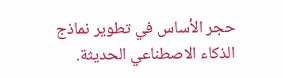حجر الأساس في تطوير نماذج الذكاء الاصطناعي الحديثة.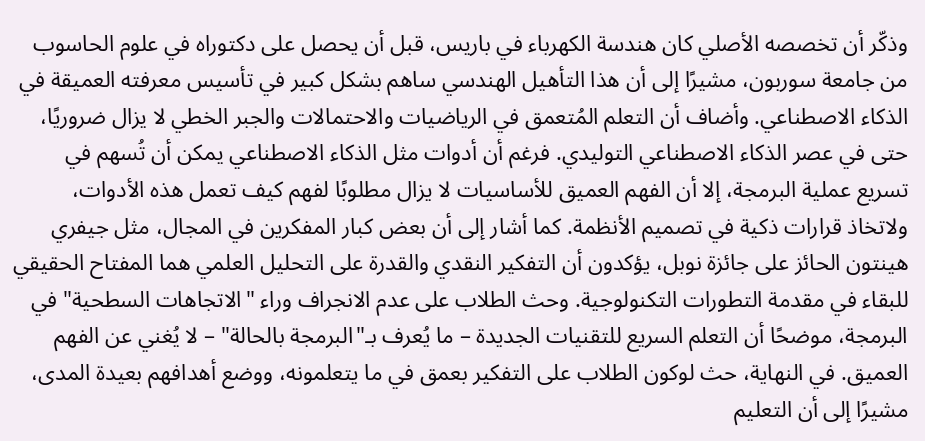وذكّر أن تخصصه الأصلي كان هندسة الكهرباء في باريس، قبل أن يحصل على دكتوراه في علوم الحاسوب من جامعة سوربون، مشيرًا إلى أن هذا التأهيل الهندسي ساهم بشكل كبير في تأسيس معرفته العميقة في الذكاء الاصطناعي. وأضاف أن التعلم المُتعمق في الرياضيات والاحتمالات والجبر الخطي لا يزال ضروريًا، حتى في عصر الذكاء الاصطناعي التوليدي. فرغم أن أدوات مثل الذكاء الاصطناعي يمكن أن تُسهم في تسريع عملية البرمجة، إلا أن الفهم العميق للأساسيات لا يزال مطلوبًا لفهم كيف تعمل هذه الأدوات، ولاتخاذ قرارات ذكية في تصميم الأنظمة. كما أشار إلى أن بعض كبار المفكرين في المجال، مثل جيفري هينتون الحائز على جائزة نوبل، يؤكدون أن التفكير النقدي والقدرة على التحليل العلمي هما المفتاح الحقيقي للبقاء في مقدمة التطورات التكنولوجية. وحث الطلاب على عدم الانجراف وراء "الاتجاهات السطحية" في البرمجة، موضحًا أن التعلم السريع للتقنيات الجديدة – ما يُعرف بـ"البرمجة بالحالة" – لا يُغني عن الفهم العميق. في النهاية، حث لوكون الطلاب على التفكير بعمق في ما يتعلمونه، ووضع أهدافهم بعيدة المدى، مشيرًا إلى أن التعليم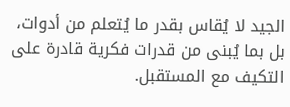الجيد لا يُقاس بقدر ما يُتعلم من أدوات، بل بما يُبنى من قدرات فكرية قادرة على التكيف مع المستقبل.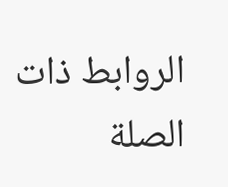الروابط ذات الصلة